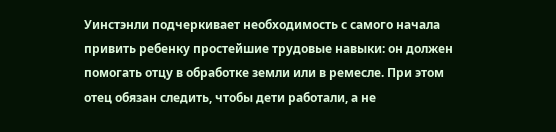Уинстэнли подчеркивает необходимость с самого начала привить ребенку простейшие трудовые навыки: он должен помогать отцу в обработке земли или в ремесле. При этом отец обязан следить, чтобы дети работали, а не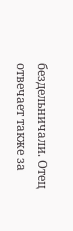бездельничали. Отец отвечает также за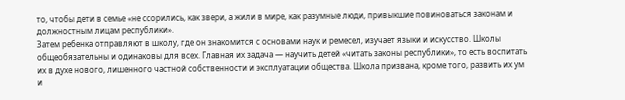то, чтобы дети в семье «не ссорились, как звери, а жили в мире, как разумные люди, привыкшие повиноваться законам и должностным лицам республики».
Затем ребенка отправляют в школу, где он знакомится с основами наук и ремесел, изучает языки и искусство. Школы общеобязательны и одинаковы для всех. Главная их задача — научить детей «читать законы республики», то есть воспитать их в духе нового, лишенного частной собственности и эксплуатации общества. Школа призвана, кроме того, развить их ум и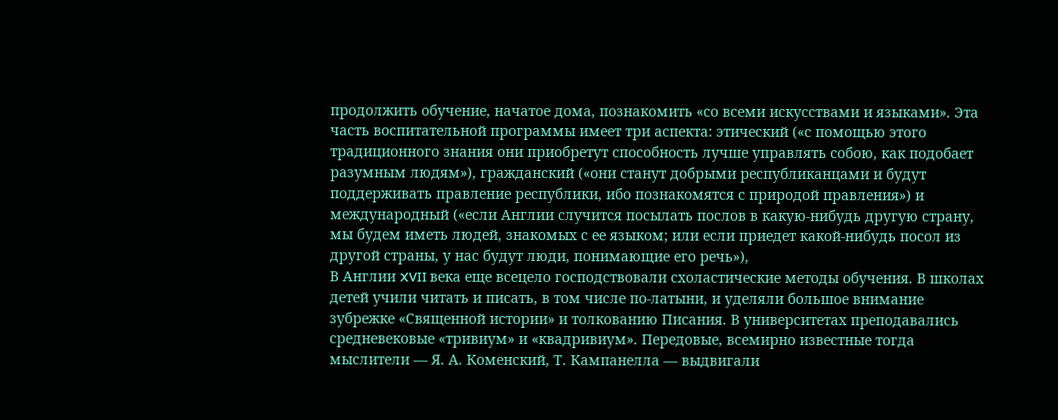продолжить обучение, начатое дома, познакомить «со всеми искусствами и языками». Эта часть воспитательной программы имеет три аспекта: этический («с помощью этого традиционного знания они приобретут способность лучше управлять собою, как подобает разумным людям»), гражданский («они станут добрыми республиканцами и будут поддерживать правление республики, ибо познакомятся с природой правления») и международный («если Англии случится посылать послов в какую-нибудь другую страну, мы будем иметь людей, знакомых с ее языком; или если приедет какой-нибудь посол из другой страны, у нас будут люди, понимающие его речь»),
В Англии XVII века еще всецело господствовали схоластические методы обучения. В школах детей учили читать и писать, в том числе по-латыни, и уделяли большое внимание зубрежке «Священной истории» и толкованию Писания. В университетах преподавались средневековые «тривиум» и «квадривиум». Передовые, всемирно известные тогда мыслители — Я. А. Коменский, Т. Кампанелла — выдвигали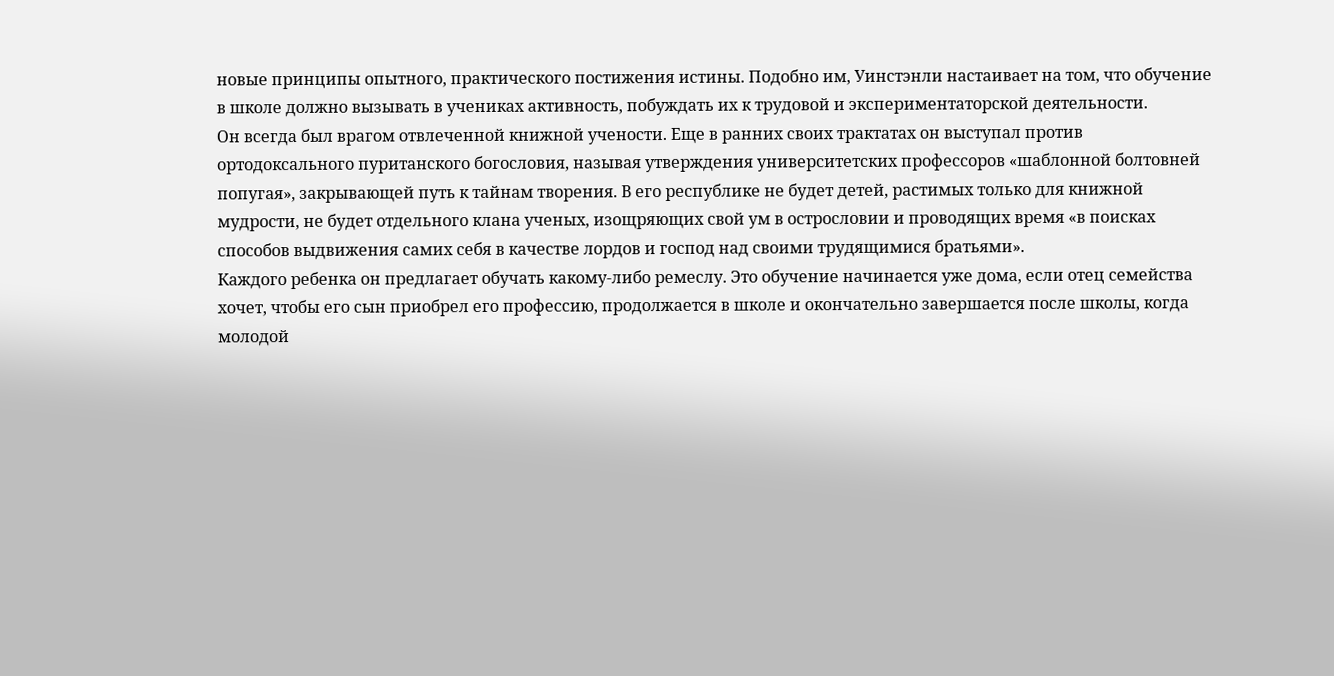новые принципы опытного, практического постижения истины. Подобно им, Уинстэнли настаивает на том, что обучение в школе должно вызывать в учениках активность, побуждать их к трудовой и экспериментаторской деятельности.
Он всегда был врагом отвлеченной книжной учености. Еще в ранних своих трактатах он выступал против ортодоксального пуританского богословия, называя утверждения университетских профессоров «шаблонной болтовней попугая», закрывающей путь к тайнам творения. В его республике не будет детей, растимых только для книжной мудрости, не будет отдельного клана ученых, изощряющих свой ум в острословии и проводящих время «в поисках способов выдвижения самих себя в качестве лордов и господ над своими трудящимися братьями».
Каждого ребенка он предлагает обучать какому-либо ремеслу. Это обучение начинается уже дома, если отец семейства хочет, чтобы его сын приобрел его профессию, продолжается в школе и окончательно завершается после школы, когда молодой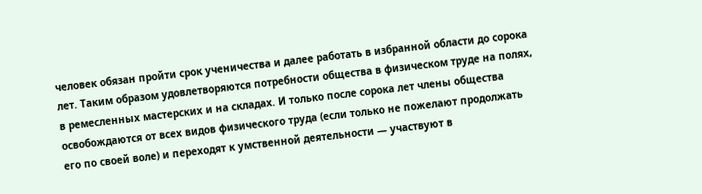человек обязан пройти срок ученичества и далее работать в избранной области до сорока лет. Таким образом удовлетворяются потребности общества в физическом труде на полях, в ремесленных мастерских и на складах. И только после сорока лет члены общества освобождаются от всех видов физического труда (если только не пожелают продолжать его по своей воле) и переходят к умственной деятельности — участвуют в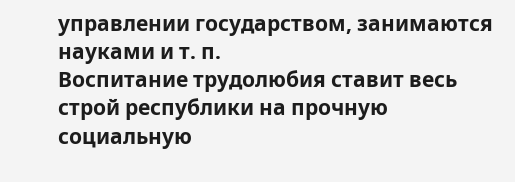управлении государством, занимаются науками и т. п.
Воспитание трудолюбия ставит весь строй республики на прочную социальную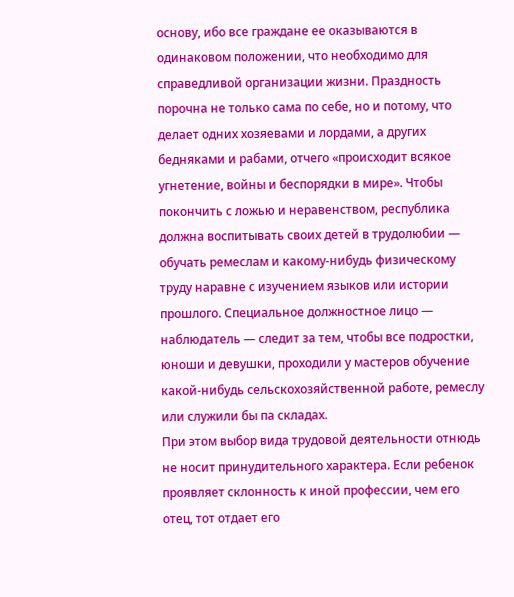основу, ибо все граждане ее оказываются в одинаковом положении, что необходимо для справедливой организации жизни. Праздность порочна не только сама по себе, но и потому, что делает одних хозяевами и лордами, а других бедняками и рабами, отчего «происходит всякое угнетение, войны и беспорядки в мире». Чтобы покончить с ложью и неравенством, республика должна воспитывать своих детей в трудолюбии — обучать ремеслам и какому-нибудь физическому труду наравне с изучением языков или истории прошлого. Специальное должностное лицо — наблюдатель — следит за тем, чтобы все подростки, юноши и девушки, проходили у мастеров обучение какой-нибудь сельскохозяйственной работе, ремеслу или служили бы па складах.
При этом выбор вида трудовой деятельности отнюдь не носит принудительного характера. Если ребенок проявляет склонность к иной профессии, чем его отец, тот отдает его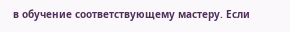в обучение соответствующему мастеру. Если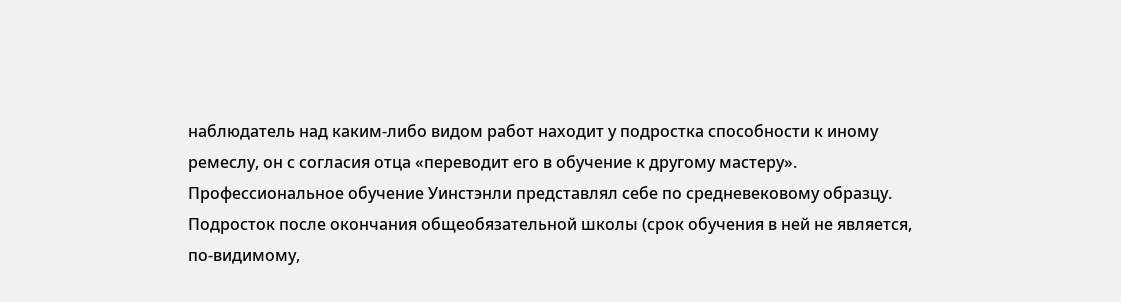наблюдатель над каким-либо видом работ находит у подростка способности к иному ремеслу, он с согласия отца «переводит его в обучение к другому мастеру».
Профессиональное обучение Уинстэнли представлял себе по средневековому образцу. Подросток после окончания общеобязательной школы (срок обучения в ней не является, по-видимому,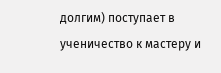долгим) поступает в ученичество к мастеру и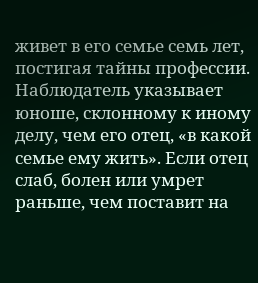живет в его семье семь лет, постигая тайны профессии. Наблюдатель указывает юноше, склонному к иному делу, чем его отец, «в какой семье ему жить». Если отец слаб, болен или умрет раньше, чем поставит на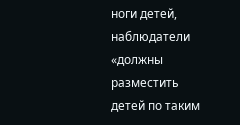ноги детей, наблюдатели «должны разместить детей по таким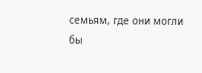семьям, где они могли бы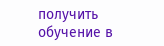получить обучение в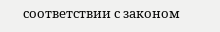соответствии с законом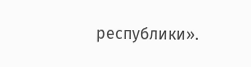республики».